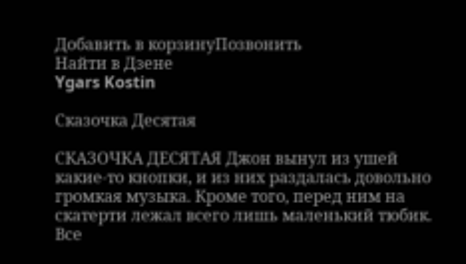Добавить в корзинуПозвонить
Найти в Дзене
Ygars Kostin

Сказочка Десятая

СКАЗОЧКА ДЕСЯТАЯ Джон вынул из ушей какие-то кнопки, и из них раздалась довольно громкая музыка. Кроме того, перед ним на скатерти лежал всего лишь маленький тюбик. Все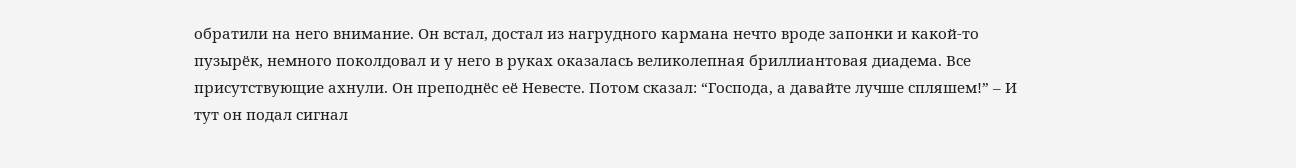обратили на него внимание. Он встал, достал из нагрудного кармана нечто вроде запонки и какой-то пузырёк, немного поколдовал и у него в руках оказалась великолепная бриллиантовая диадема. Все присутствующие ахнули. Он преподнёс её Невесте. Потом сказал: “Господа, а давайте лучше спляшем!” – И тут он подал сигнал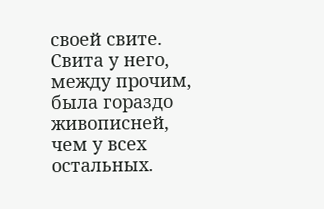своей свите. Свита у него, между прочим, была гораздо живописней, чем у всех остальных.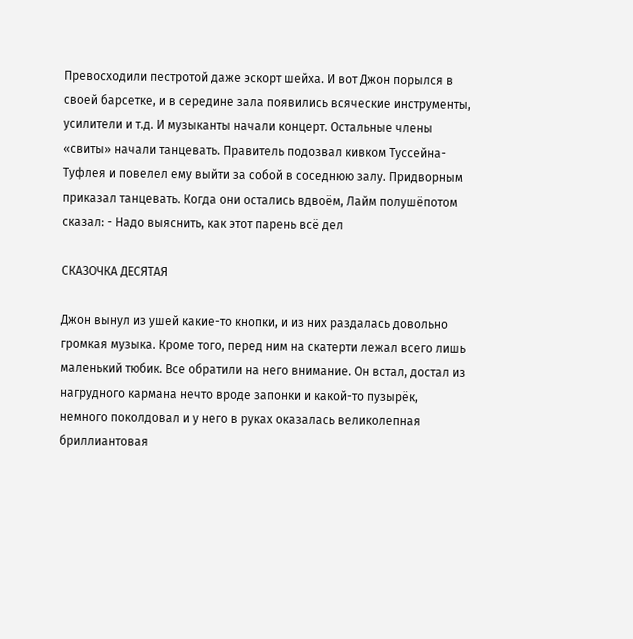Превосходили пестротой даже эскорт шейха. И вот Джон порылся в своей барсетке, и в середине зала появились всяческие инструменты, усилители и т.д. И музыканты начали концерт. Остальные члены «свиты» начали танцевать. Правитель подозвал кивком Туссейна-Туфлея и повелел ему выйти за собой в соседнюю залу. Придворным приказал танцевать. Когда они остались вдвоём, Лайм полушёпотом сказал: - Надо выяснить, как этот парень всё дел

СКАЗОЧКА ДЕСЯТАЯ

Джон вынул из ушей какие-то кнопки, и из них раздалась довольно громкая музыка. Кроме того, перед ним на скатерти лежал всего лишь маленький тюбик. Все обратили на него внимание. Он встал, достал из нагрудного кармана нечто вроде запонки и какой-то пузырёк, немного поколдовал и у него в руках оказалась великолепная бриллиантовая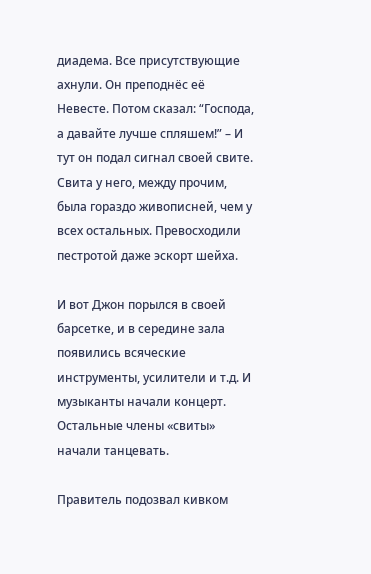диадема. Все присутствующие ахнули. Он преподнёс её Невесте. Потом сказал: “Господа, а давайте лучше спляшем!” – И тут он подал сигнал своей свите. Свита у него, между прочим, была гораздо живописней, чем у всех остальных. Превосходили пестротой даже эскорт шейха.

И вот Джон порылся в своей барсетке, и в середине зала появились всяческие инструменты, усилители и т.д. И музыканты начали концерт. Остальные члены «свиты» начали танцевать.

Правитель подозвал кивком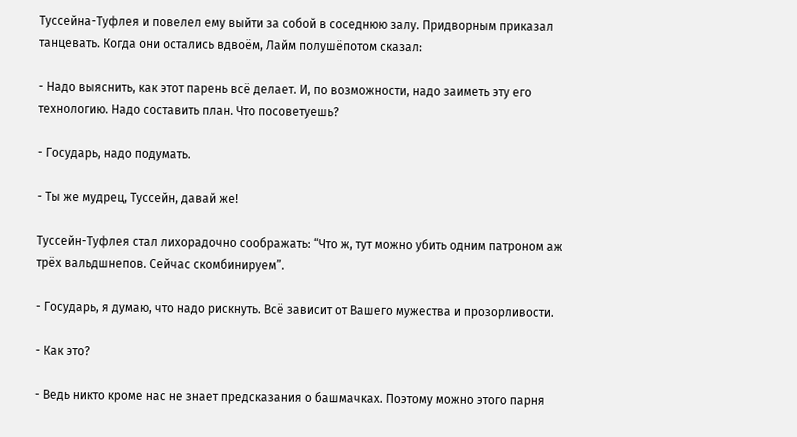Туссейна-Туфлея и повелел ему выйти за собой в соседнюю залу. Придворным приказал танцевать. Когда они остались вдвоём, Лайм полушёпотом сказал:

- Надо выяснить, как этот парень всё делает. И, по возможности, надо заиметь эту его технологию. Надо составить план. Что посоветуешь?

- Государь, надо подумать.

- Ты же мудрец, Туссейн, давай же!

Туссейн-Туфлея стал лихорадочно соображать: “Что ж, тут можно убить одним патроном аж трёх вальдшнепов. Сейчас скомбинируем”.

- Государь, я думаю, что надо рискнуть. Всё зависит от Вашего мужества и прозорливости.

- Как это?

- Ведь никто кроме нас не знает предсказания о башмачках. Поэтому можно этого парня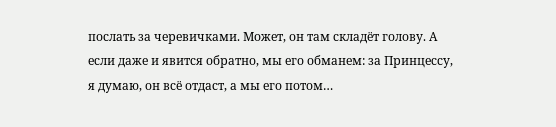послать за черевичками. Может, он там складёт голову. А если даже и явится обратно, мы его обманем: за Принцессу, я думаю, он всё отдаст, а мы его потом…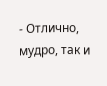- Отлично, мудро, так и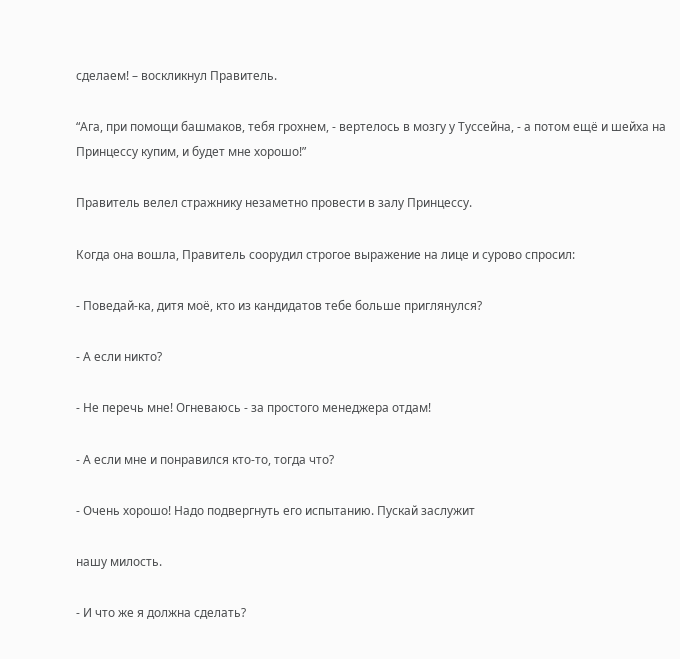сделаем! – воскликнул Правитель.

“Ага, при помощи башмаков, тебя грохнем, - вертелось в мозгу у Туссейна, - а потом ещё и шейха на Принцессу купим, и будет мне хорошо!”

Правитель велел стражнику незаметно провести в залу Принцессу.

Когда она вошла, Правитель соорудил строгое выражение на лице и сурово спросил:

- Поведай-ка, дитя моё, кто из кандидатов тебе больше приглянулся?

- А если никто?

- Не перечь мне! Огневаюсь - за простого менеджера отдам!

- А если мне и понравился кто-то, тогда что?

- Очень хорошо! Надо подвергнуть его испытанию. Пускай заслужит

нашу милость.

- И что же я должна сделать?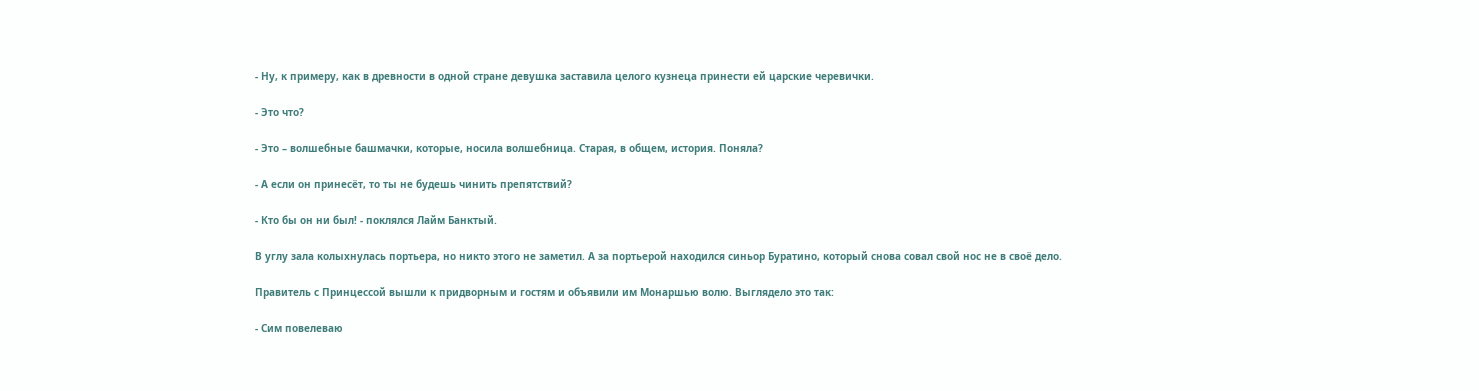- Ну, к примеру, как в древности в одной стране девушка заставила целого кузнеца принести ей царские черевички.

- Это что?

- Это – волшебные башмачки, которые, носила волшебница. Старая, в общем, история. Поняла?

- А если он принесёт, то ты не будешь чинить препятствий?

- Кто бы он ни был! - поклялся Лайм Банктый.

В углу зала колыхнулась портьера, но никто этого не заметил. А за портьерой находился синьор Буратино, который снова совал свой нос не в своё дело.

Правитель с Принцессой вышли к придворным и гостям и объявили им Монаршью волю. Выглядело это так:

- Сим повелеваю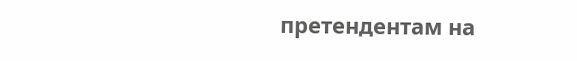претендентам на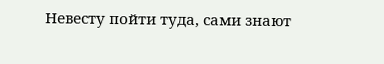Невесту пойти туда, сами знают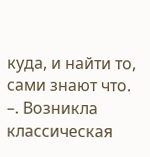куда, и найти то, сами знают что. –. Возникла классическая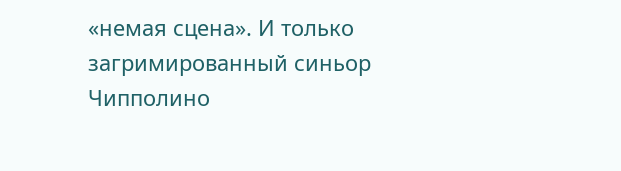«немая сцена». И только загримированный синьор Чипполино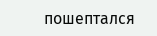пошептался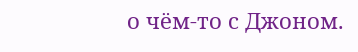о чём-то с Джоном.